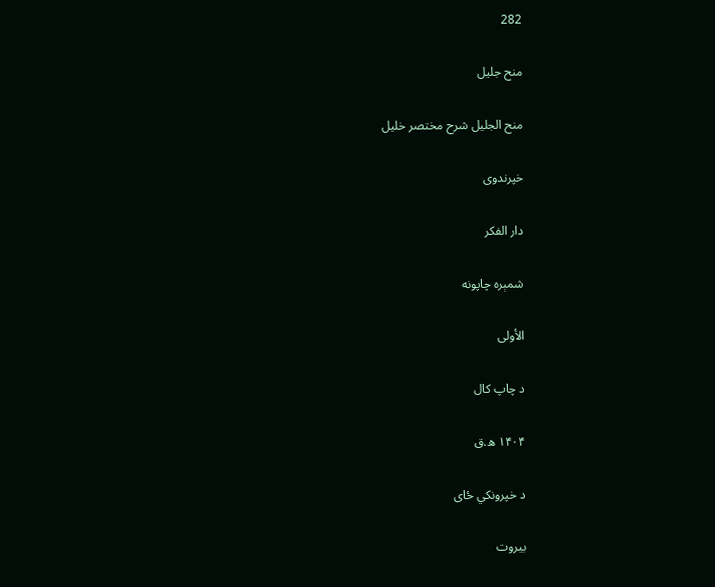282

منح جليل

منح الجليل شرح مختصر خليل

خپرندوی

دار الفكر

شمېره چاپونه

الأولى

د چاپ کال

۱۴۰۴ ه.ق

د خپرونکي ځای

بيروت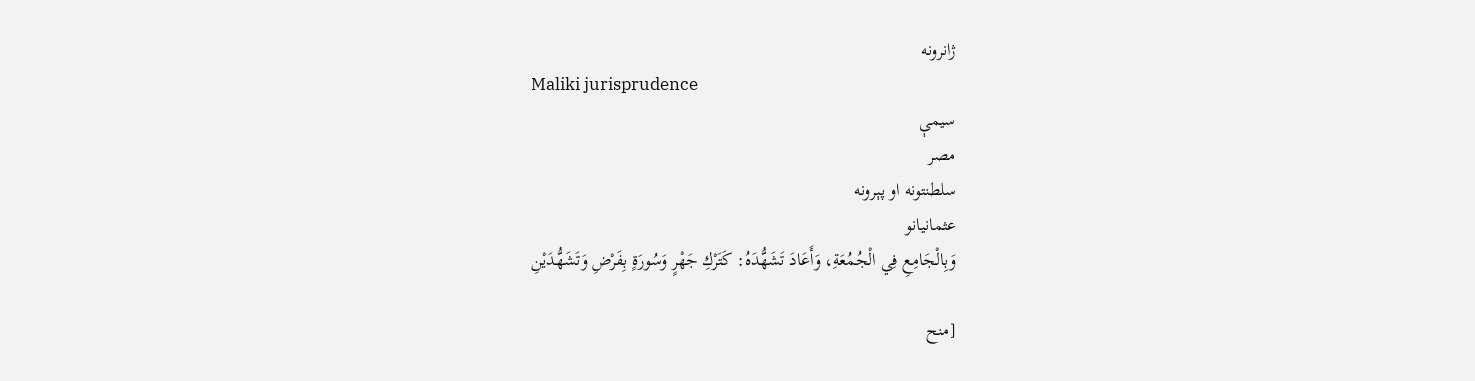ژانرونه
Maliki jurisprudence
سیمې
مصر
سلطنتونه او پېرونه
عثمانيانو
وَبِالْجَامِعِ فِي الْجُمُعَةِ، وَأَعَادَ تَشَهُّدَهُ: كَتَرْكِ جَهْرٍ وَسُورَةٍ بِفَرْضِ وَتَشَهُّدَيْنِ

[منح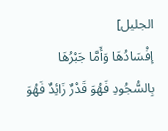الجليل]
إفْسَادُهَا وَأَمَّا جَبْرُهَا بِالسُّجُودِ فَهُوَ قَدْرٌ زَائِدٌ فَهُوَ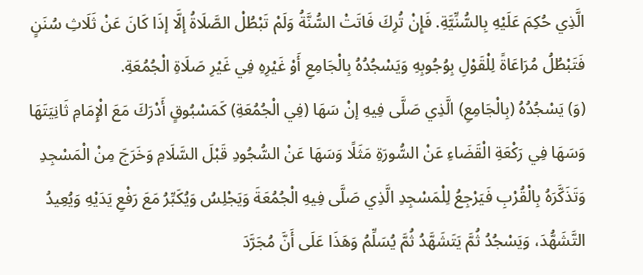الَّذِي حُكِمَ عَلَيْهِ بِالسُّنِّيَّةِ. فَإِنْ تُرِكَ فَاتَتْ السُّنَّةُ وَلَمْ تَبْطُلْ الصَّلَاةُ إلَّا إذَا كَانَ عَنْ ثَلَاثِ سُنَنٍ فَتَبْطُلُ مُرَاعَاةً لِلْقَوْلِ بِوُجُوبِهِ وَيَسْجُدُهُ بِالْجَامِعِ أَوْ غَيْرِهِ فِي غَيْرِ صَلَاةِ الْجُمُعَةِ.
(وَ) يَسْجُدُهُ (بِالْجَامِعِ) الَّذِي صَلَّى فِيهِ إنْ سَهَا (فِي الْجُمُعَةِ) كَمَسْبُوقٍ أَدْرَكَ مَعَ الْإِمَامِ ثَانِيَتَهَا وَسَهَا فِي رَكْعَةِ الْقَضَاءِ عَنْ السُّورَةِ مَثَلًا وَسَهَا عَنْ السُّجُودِ قَبْلَ السَّلَامِ وَخَرَجَ مِنْ الْمَسْجِدِ وَتَذَكَّرَهُ بِالْقُرْبِ فَيَرْجِعُ لِلْمَسْجِدِ الَّذِي صَلَّى فِيهِ الْجُمُعَةَ وَيَجْلِسُ وَيُكَبِّرُ مَعَ رَفْعِ يَدَيْهِ وَيُعِيدُ التَّشَهُّدَ، وَيَسْجُدُ ثُمَّ يَتَشَهَّدُ ثُمَّ يُسَلِّمُ وَهَذَا عَلَى أَنَّ مُجَرَّدَ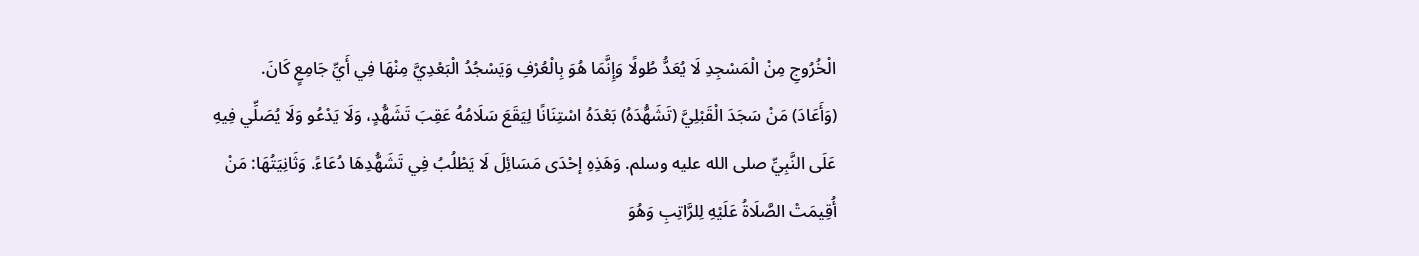الْخُرُوجِ مِنْ الْمَسْجِدِ لَا يُعَدُّ طُولًا وَإِنَّمَا هُوَ بِالْعُرْفِ وَيَسْجُدُ الْبَعْدِيَّ مِنْهَا فِي أَيِّ جَامِعٍ كَانَ.
(وَأَعَادَ) مَنْ سَجَدَ الْقَبْلِيَّ (تَشَهُّدَهُ) بَعْدَهُ اسْتِنَانًا لِيَقَعَ سَلَامُهُ عَقِبَ تَشَهُّدٍ، وَلَا يَدْعُو وَلَا يُصَلِّي فِيهِ عَلَى النَّبِيِّ صلى الله عليه وسلم. وَهَذِهِ إحْدَى مَسَائِلَ لَا يَطْلُبُ فِي تَشَهُّدِهَا دُعَاءً. وَثَانِيَتُهَا: مَنْ أُقِيمَتْ الصَّلَاةُ عَلَيْهِ لِلرَّاتِبِ وَهُوَ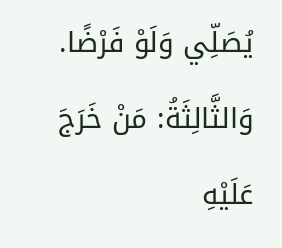يُصَلِّي وَلَوْ فَرْضًا. وَالثَّالِثَةُ: مَنْ خَرَجَ عَلَيْهِ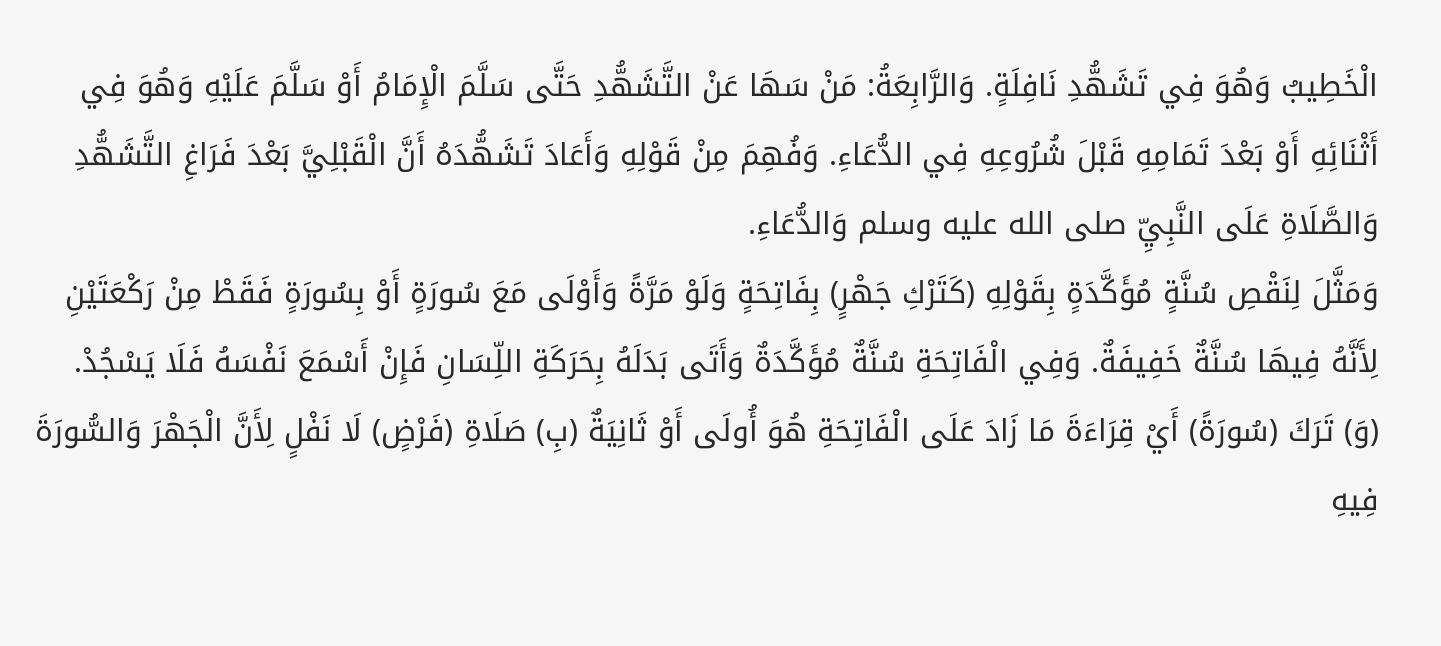الْخَطِيبُ وَهُوَ فِي تَشَهُّدِ نَافِلَةٍ. وَالرَّابِعَةُ: مَنْ سَهَا عَنْ التَّشَهُّدِ حَتَّى سَلَّمَ الْإِمَامُ أَوْ سَلَّمَ عَلَيْهِ وَهُوَ فِي أَثْنَائِهِ أَوْ بَعْدَ تَمَامِهِ قَبْلَ شُرُوعِهِ فِي الدُّعَاءِ. وَفُهِمَ مِنْ قَوْلِهِ وَأَعَادَ تَشَهُّدَهُ أَنَّ الْقَبْلِيَّ بَعْدَ فَرَاغِ التَّشَهُّدِ وَالصَّلَاةِ عَلَى النَّبِيِّ صلى الله عليه وسلم وَالدُّعَاءِ.
وَمَثَّلَ لِنَقْصِ سُنَّةٍ مُؤَكَّدَةٍ بِقَوْلِهِ (كَتَرْكِ جَهْرٍ) بِفَاتِحَةٍ وَلَوْ مَرَّةً وَأَوْلَى مَعَ سُورَةٍ أَوْ بِسُورَةٍ فَقَطْ مِنْ رَكْعَتَيْنِ لِأَنَّهُ فِيهَا سُنَّةٌ خَفِيفَةٌ. وَفِي الْفَاتِحَةِ سُنَّةٌ مُؤَكَّدَةٌ وَأَتَى بَدَلَهُ بِحَرَكَةِ اللِّسَانِ فَإِنْ أَسْمَعَ نَفْسَهُ فَلَا يَسْجُدْ.
(وَ) تَرَكَ (سُورَةً) أَيْ قِرَاءَةَ مَا زَادَ عَلَى الْفَاتِحَةِ هُوَ أُولَى أَوْ ثَانِيَةٌ (بِ) صَلَاةِ (فَرْضٍ) لَا نَفْلٍ لِأَنَّ الْجَهْرَ وَالسُّورَةَ فِيهِ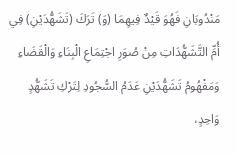مَنْدُوبَانِ فَهُوَ قَيْدٌ فِيهِمَا (وَ) تَرَكَ (تَشَهُّدَيْنِ) فِي أُمِّ التَّشَهُّدَاتِ مِنْ صُوَرِ اجْتِمَاعِ الْبِنَاءِ وَالْقَضَاءِ وَمَفْهُومُ تَشَهُّدَيْنِ عَدَمُ السُّجُودِ لِتَرْكِ تَشَهُّدٍ وَاحِدٍ،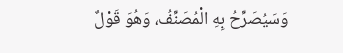وَسَيُصَرِّحُ بِهِ الْمُصَنِّفُ، وَهُوَ قَوْلٌ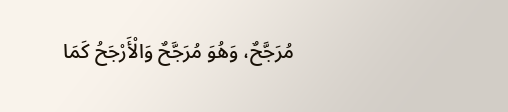مُرَجَّحٌ، وَهُوَ مُرَجَّحٌ وَالْأَرْجَحُ كَمَا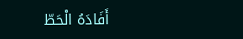أَفَادَهُ الْحَطّ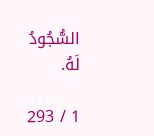السُّجُودُ لَهُ.

1 / 293